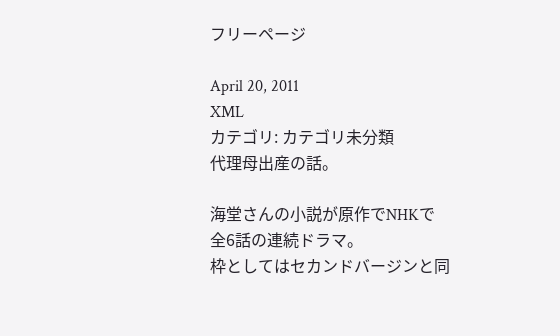フリーページ

April 20, 2011
XML
カテゴリ: カテゴリ未分類
代理母出産の話。

海堂さんの小説が原作でNHKで全6話の連続ドラマ。
枠としてはセカンドバージンと同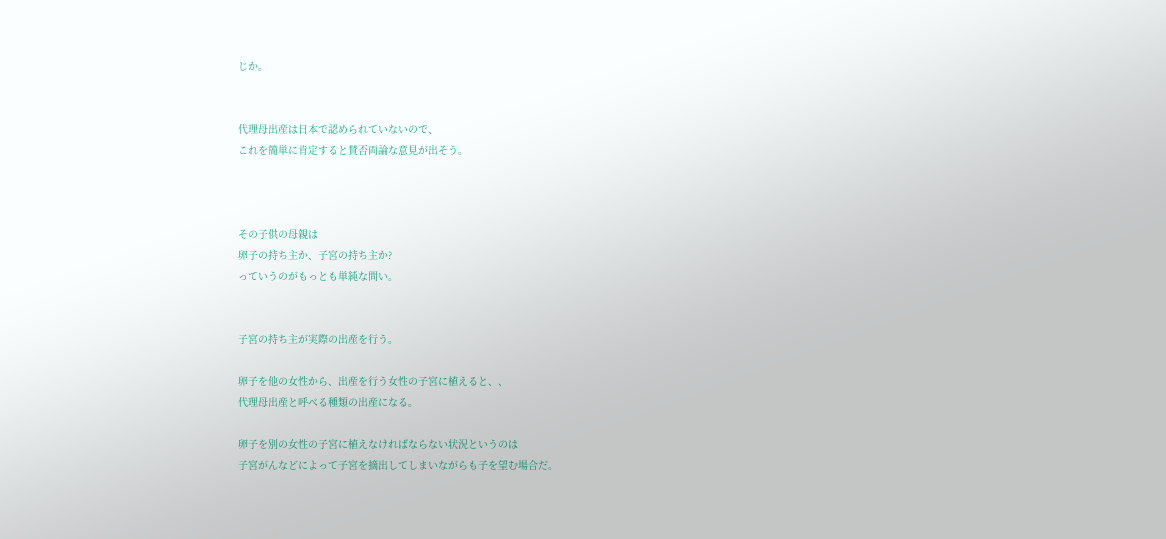じか。


代理母出産は日本で認められていないので、
これを簡単に肯定すると賛否両論な意見が出そう。



その子供の母親は
卵子の持ち主か、子宮の持ち主か?
っていうのがもっとも単純な問い。


子宮の持ち主が実際の出産を行う。

卵子を他の女性から、出産を行う女性の子宮に植えると、、
代理母出産と呼べる種類の出産になる。

卵子を別の女性の子宮に植えなければならない状況というのは
子宮がんなどによって子宮を摘出してしまいながらも子を望む場合だ。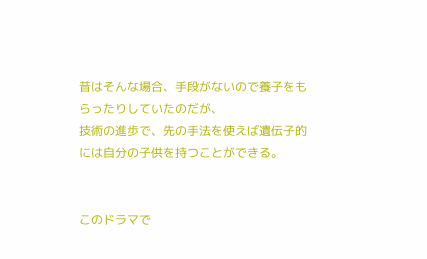昔はそんな場合、手段がないので養子をもらったりしていたのだが、
技術の進歩で、先の手法を使えば遺伝子的には自分の子供を持つことができる。


このドラマで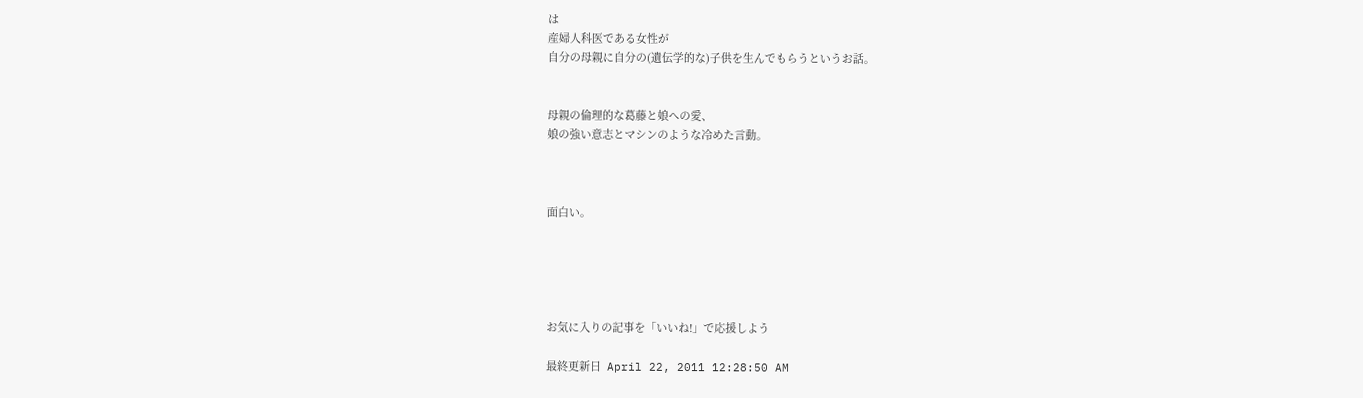は
産婦人科医である女性が
自分の母親に自分の(遺伝学的な)子供を生んでもらうというお話。


母親の倫理的な葛藤と娘への愛、
娘の強い意志とマシンのような冷めた言動。



面白い。





お気に入りの記事を「いいね!」で応援しよう

最終更新日  April 22, 2011 12:28:50 AM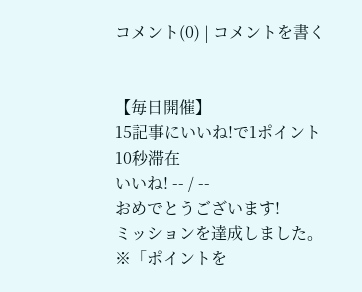コメント(0) | コメントを書く


【毎日開催】
15記事にいいね!で1ポイント
10秒滞在
いいね! -- / --
おめでとうございます!
ミッションを達成しました。
※「ポイントを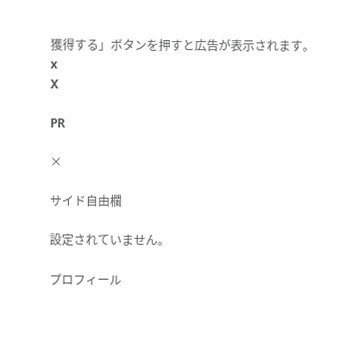獲得する」ボタンを押すと広告が表示されます。
x
X

PR

×

サイド自由欄

設定されていません。

プロフィール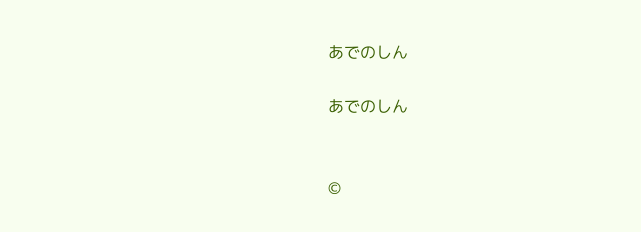あでのしん

あでのしん


©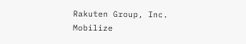Rakuten Group, Inc.
Mobilize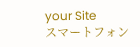your Site
スマートフォン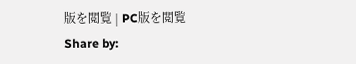版を閲覧 | PC版を閲覧
Share by: